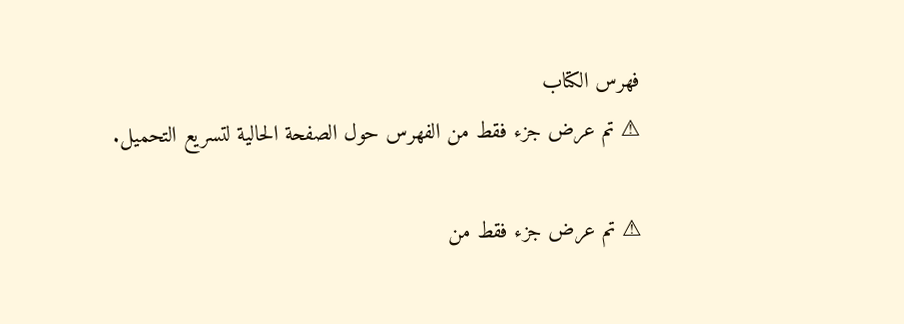فهرس الكتاب
⚠ تم عرض جزء فقط من الفهرس حول الصفحة الحالية لتسريع التحميل.

⚠ تم عرض جزء فقط من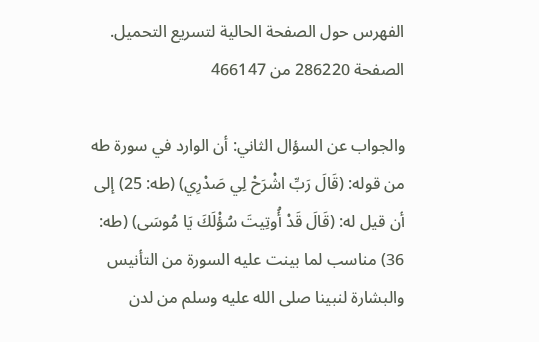الفهرس حول الصفحة الحالية لتسريع التحميل.
الصفحة 286220 من 466147

والجواب عن السؤال الثاني: أن الوارد في سورة طه من قوله: (قَالَ رَبِّ اشْرَحْ لِي صَدْرِي) (طه: 25) إلى أن قيل له: (قَالَ قَدْ أُوتِيتَ سُؤْلَكَ يَا مُوسَى) (طه: 36) مناسب لما بينت عليه السورة من التأنيس والبشارة لنبينا صلى الله عليه وسلم من لدن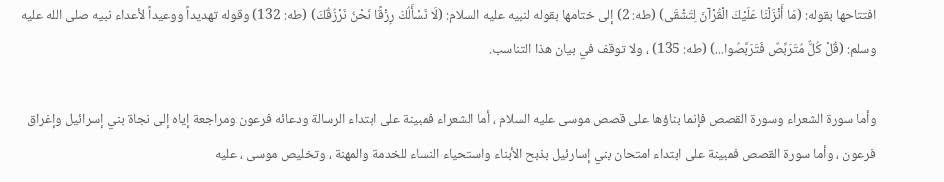افتتاحها بقوله: (مَا أَنْزَلْنَا عَلَيْكَ الْقُرْآنَ لِتَشْقَى) (طه: 2) إلى ختامها بقوله لنبيه عليه السلام: (لَا نَسْأَلُكَ رِزْقًا نَحْنُ نَرْزُقُكَ) (طه: 132) وقوله تهديداً ووعيداً لأعداء نبيه صلى الله عليه وسلم: (قُلْ كُلٌّ مُتَرَبِّصٌ فَتَرَبَّصُوا...) (طه: 135) ، ولا توقف في بيان هذا التناسب.

وأما سورة الشعراء وسورة القصص فإنما بناؤها على قصص موسى عليه السلام ، أما الشعراء فمبينة على ابتداء الرسالة ودعائه فرعون ومراجعة إياه إلى نجاة بني إسرائيل وإغراق فرعون ، وأما سورة القصص فمبينة على ابتداء امتحان بني إسارئيل بذبح الأبناء واستحياء النساء للخدمة والمهنة ، وتخليص موسى ، عليه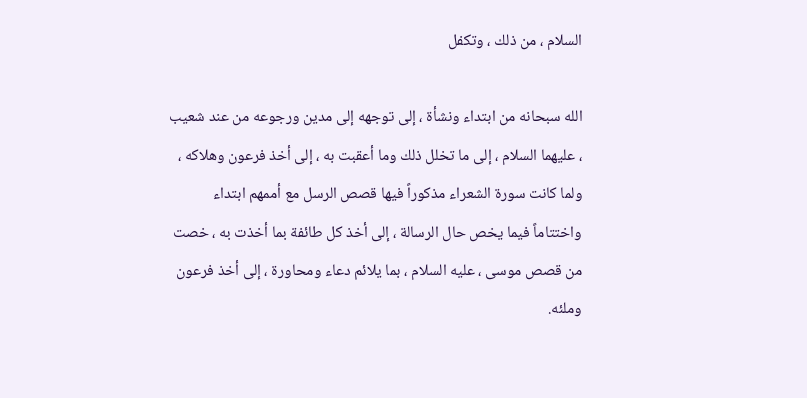السلام ، من ذلك ، وتكفل

الله سبحانه من ابتداء ونشأة ، إلى توجهه إلى مدين ورجوعه من عند شعيب ، عليهما السلام ، إلى ما تخلل ذلك وما أعقبت به ، إلى أخذ فرعون وهلاكه ، ولما كانت سورة الشعراء مذكوراً فيها قصص الرسل مع أممهم ابتداء واختتاماً فيما يخص حال الرسالة ، إلى أخذ كل طائفة بما أخذت به ، خصت من قصص موسى ، عليه السلام ، بما يلائم دعاء ومحاورة ، إلى أخذ فرعون وملئه.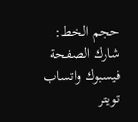حجم الخط:
شارك الصفحة
فيسبوك واتساب تويتر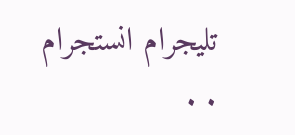تليجرام انستجرام
. .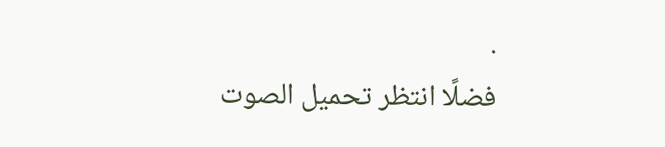.
فضلًا انتظر تحميل الصوت